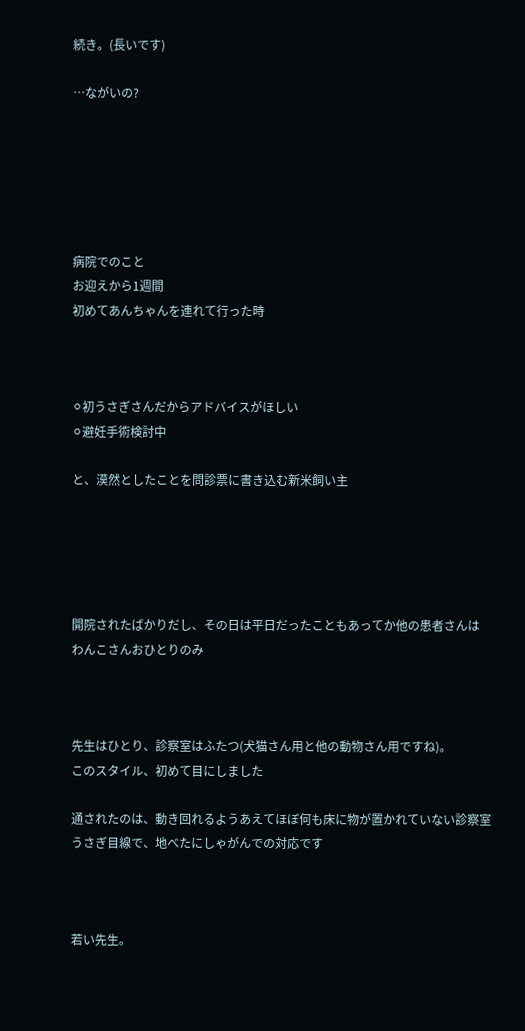続き。(長いです)

…ながいの?






病院でのこと
お迎えから1週間
初めてあんちゃんを連れて行った時



⚪初うさぎさんだからアドバイスがほしい
⚪避妊手術検討中

と、漠然としたことを問診票に書き込む新米飼い主





開院されたばかりだし、その日は平日だったこともあってか他の患者さんは
わんこさんおひとりのみ



先生はひとり、診察室はふたつ(犬猫さん用と他の動物さん用ですね)。
このスタイル、初めて目にしました

通されたのは、動き回れるようあえてほぼ何も床に物が置かれていない診察室
うさぎ目線で、地べたにしゃがんでの対応です



若い先生。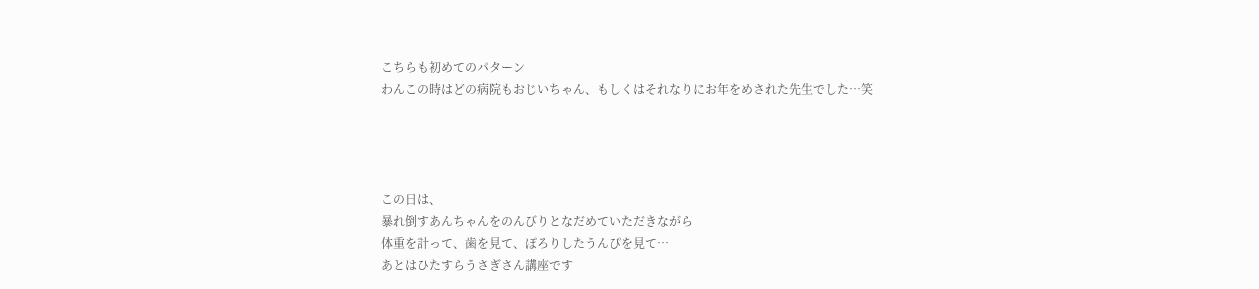こちらも初めてのパターン
わんこの時はどの病院もおじいちゃん、もしくはそれなりにお年をめされた先生でした…笑




この日は、
暴れ倒すあんちゃんをのんびりとなだめていただきながら
体重を計って、歯を見て、ぽろりしたうんぴを見て…
あとはひたすらうさぎさん講座です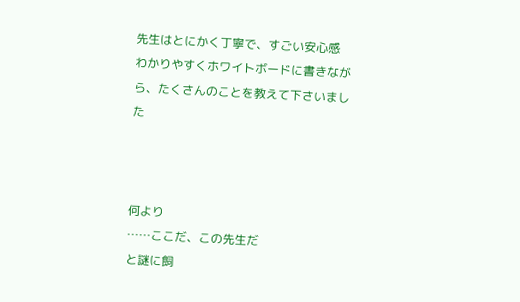先生はとにかく丁寧で、すごい安心感
わかりやすくホワイトボードに書きながら、たくさんのことを教えて下さいました



何より
……ここだ、この先生だ
と謎に飼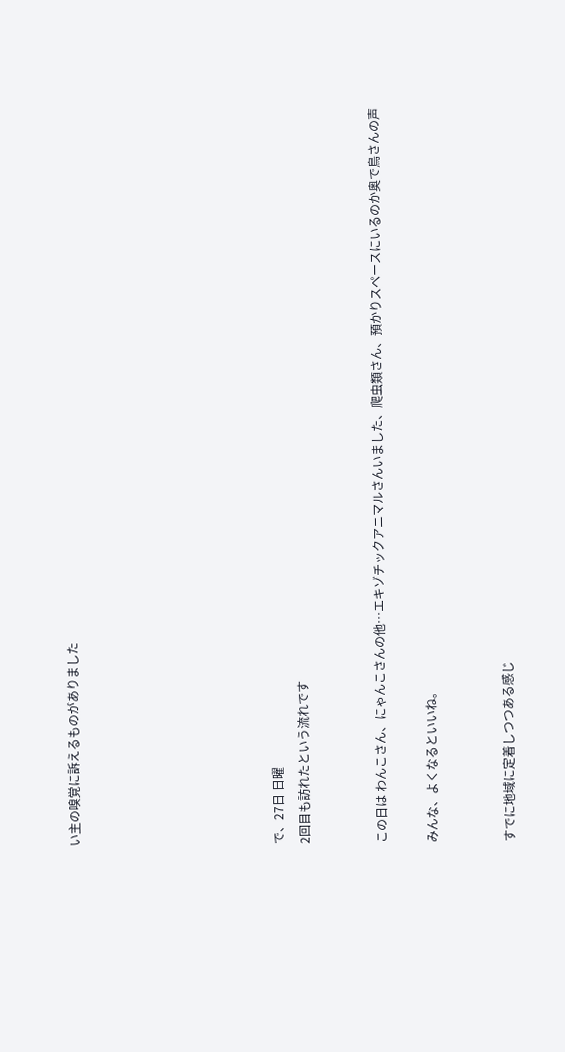い主の嗅覚に訴えるものがありました







で、27日 日曜
2回目も訪れたという流れです


この日は わんこさん、にゃんこさんの他…エキゾチックアニマルさんいました、爬虫類さん、預かりスペースにいるのか奥で鳥さんの声

みんな、よくなるといいね。


すでに地域に定着しつつある感じ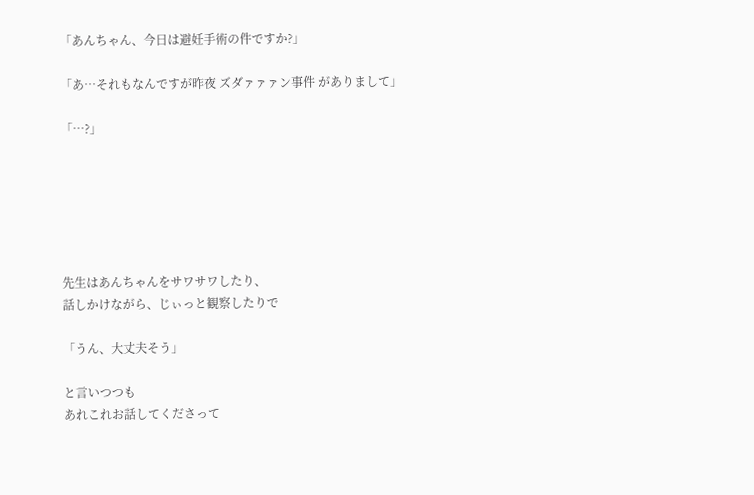「あんちゃん、今日は避妊手術の件ですか?」

「あ…それもなんですが昨夜 ズダァァァン事件 がありまして」

「…?」






先生はあんちゃんをサワサワしたり、
話しかけながら、じぃっと観察したりで

「うん、大丈夫そう」

と言いつつも
あれこれお話してくださって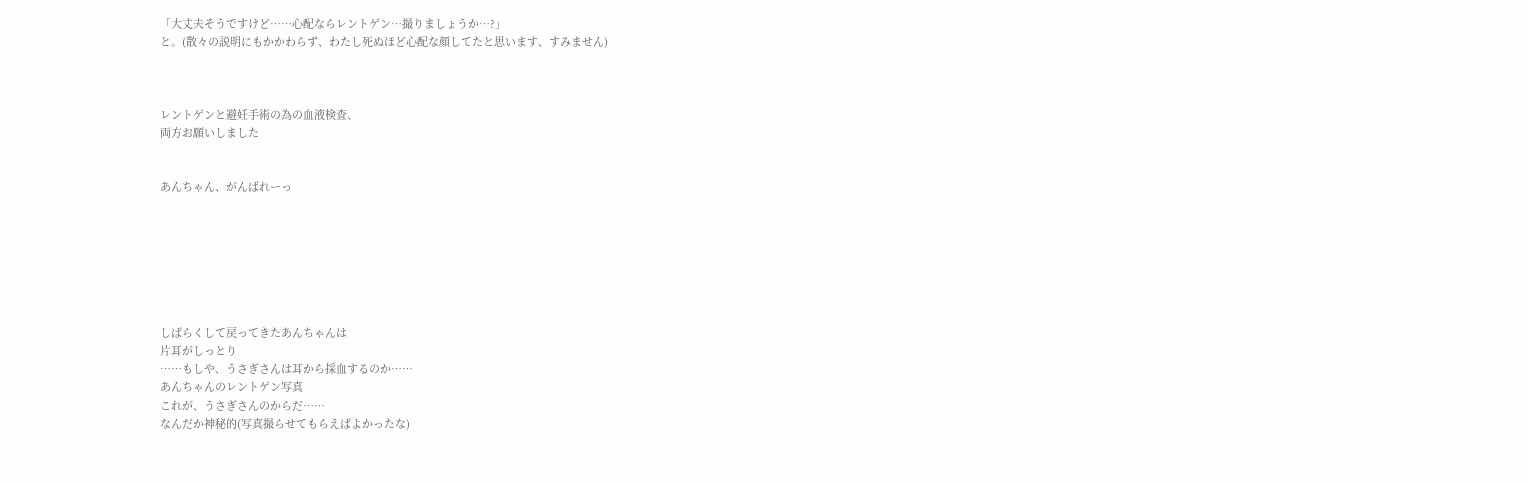「大丈夫そうですけど……心配ならレントゲン…撮りましょうか…?」
と。(散々の説明にもかかわらず、わたし死ぬほど心配な顔してたと思います、すみません)



レントゲンと避妊手術の為の血液検査、
両方お願いしました


あんちゃん、がんばれーっ







しばらくして戻ってきたあんちゃんは
片耳がしっとり
……もしや、うさぎさんは耳から採血するのか……
あんちゃんのレントゲン写真
これが、うさぎさんのからだ……
なんだか神秘的(写真撮らせてもらえばよかったな)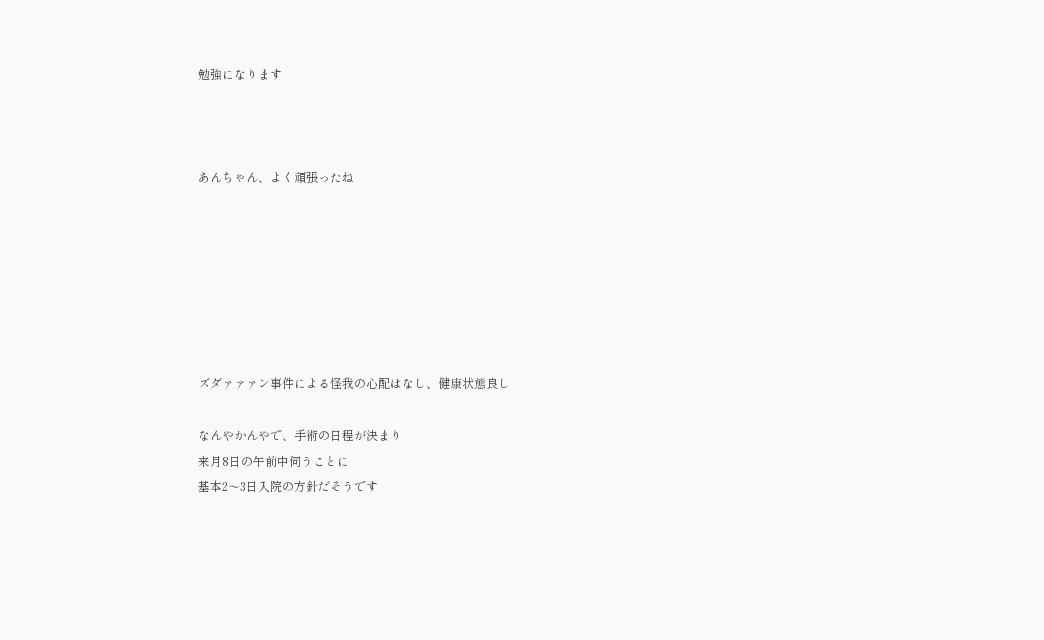勉強になります



あんちゃん、よく頑張ったね







ズダァァァン事件による怪我の心配はなし、健康状態良し

なんやかんやで、手術の日程が決まり
来月8日の午前中伺うことに
基本2〜3日入院の方針だそうです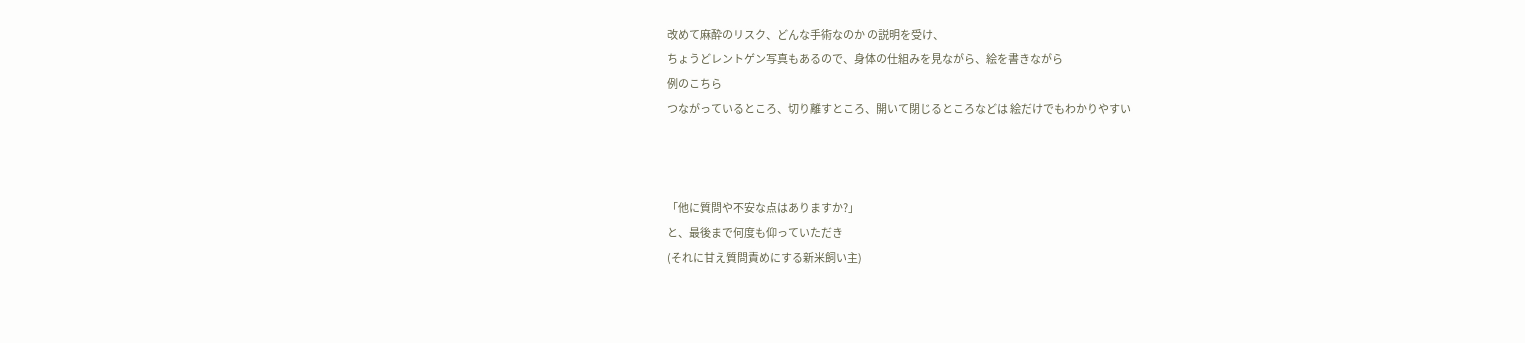改めて麻酔のリスク、どんな手術なのか の説明を受け、
ちょうどレントゲン写真もあるので、身体の仕組みを見ながら、絵を書きながら
例のこちら
つながっているところ、切り離すところ、開いて閉じるところなどは 絵だけでもわかりやすい



「他に質問や不安な点はありますか?」
と、最後まで何度も仰っていただき
(それに甘え質問責めにする新米飼い主)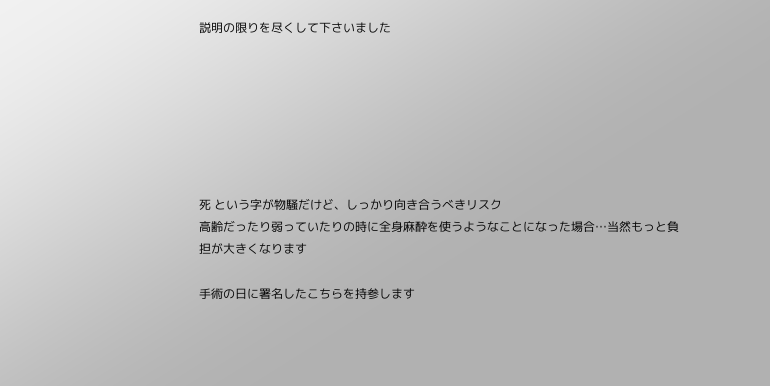説明の限りを尽くして下さいました







死 という字が物騒だけど、しっかり向き合うべきリスク
高齢だったり弱っていたりの時に全身麻酔を使うようなことになった場合…当然もっと負担が大きくなります

手術の日に署名したこちらを持参します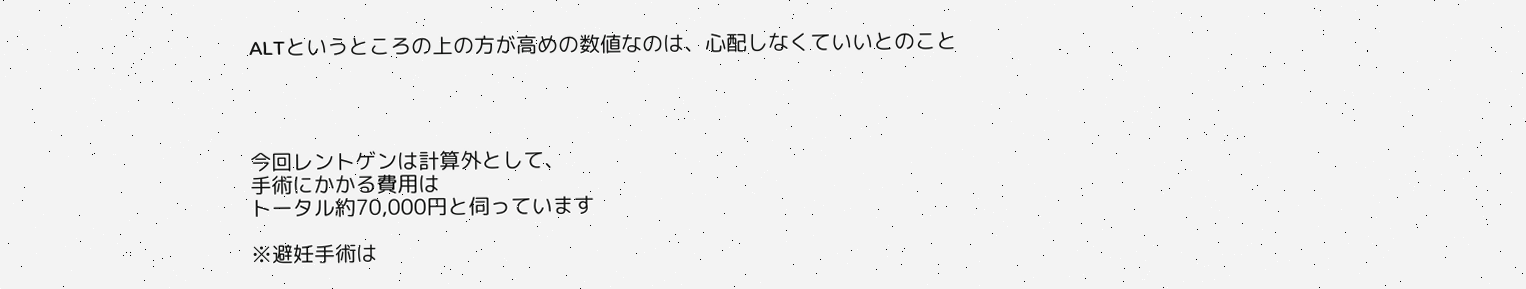ALTというところの上の方が高めの数値なのは、心配しなくていいとのこと




今回レントゲンは計算外として、
手術にかかる費用は
トータル約70,000円と伺っています

※避妊手術は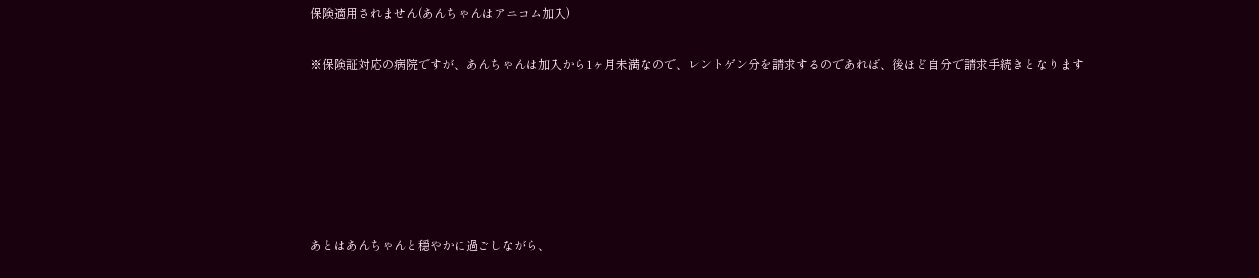保険適用されません(あんちゃんはアニコム加入)

※保険証対応の病院ですが、あんちゃんは加入から1ヶ月未満なので、レントゲン分を請求するのであれば、後ほど自分で請求手続きとなります






あとはあんちゃんと穏やかに過ごしながら、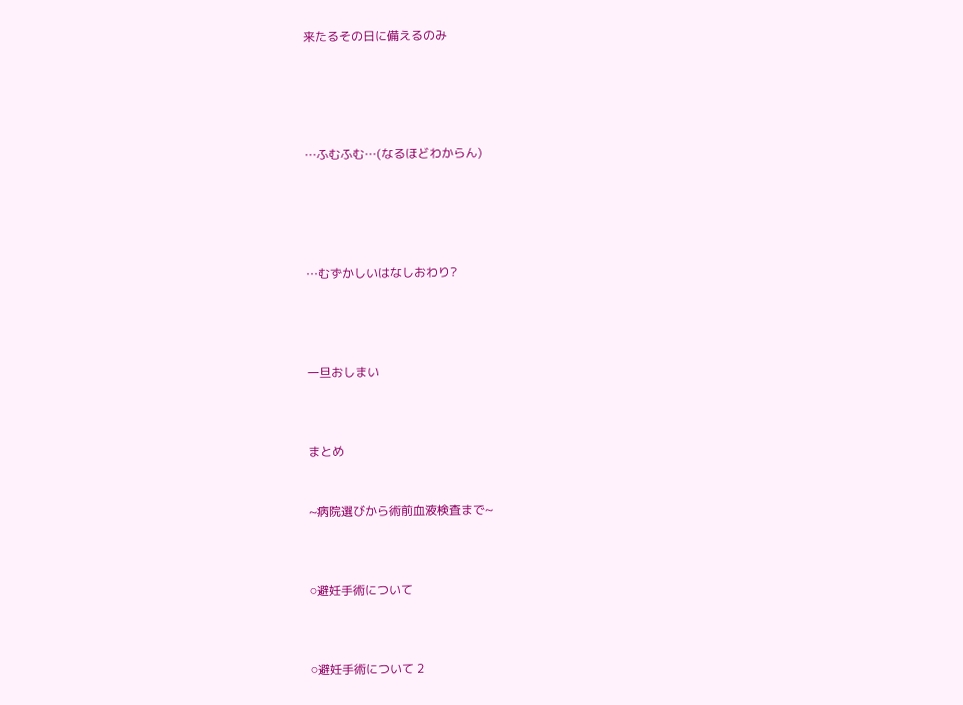来たるその日に備えるのみ





…ふむふむ…(なるほどわからん)





…むずかしいはなしおわり?




一旦おしまい



まとめ


~病院選びから術前血液検査まで~



⚪避妊手術について



⚪避妊手術について 2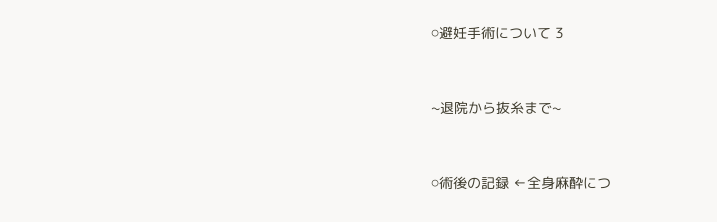⚪避妊手術について 3



~退院から抜糸まで~



⚪術後の記録 ←全身麻酔につ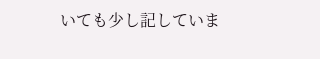いても少し記していま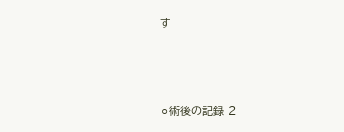す



⚪術後の記録 2